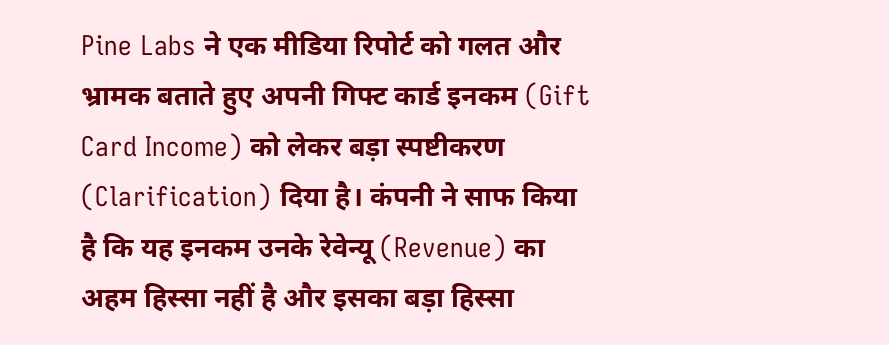Pine Labs ने एक मीडिया रिपोर्ट को गलत और भ्रामक बताते हुए अपनी गिफ्ट कार्ड इनकम (Gift Card Income) को लेकर बड़ा स्पष्टीकरण (Clarification) दिया है। कंपनी ने साफ किया है कि यह इनकम उनके रेवेन्यू (Revenue) का अहम हिस्सा नहीं है और इसका बड़ा हिस्सा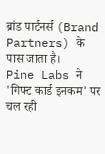ब्रांड पार्टनर्स (Brand Partners) के पास जाता है।
Pine Labs ने 'गिफ्ट कार्ड इनकम' पर चल रही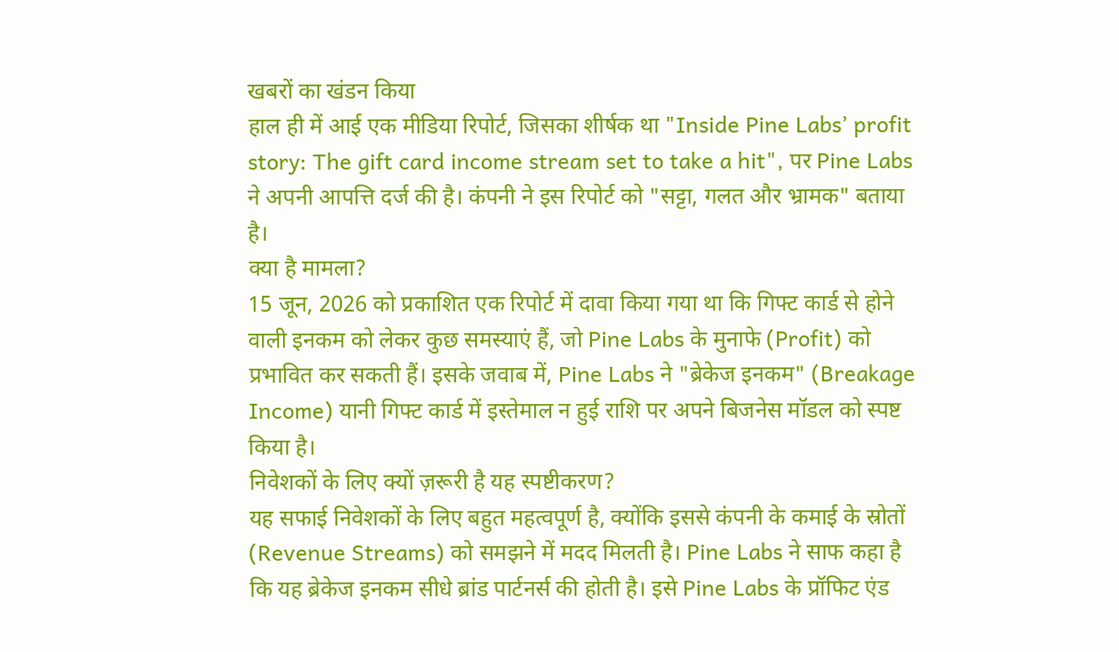खबरों का खंडन किया
हाल ही में आई एक मीडिया रिपोर्ट, जिसका शीर्षक था "Inside Pine Labs’ profit story: The gift card income stream set to take a hit", पर Pine Labs ने अपनी आपत्ति दर्ज की है। कंपनी ने इस रिपोर्ट को "सट्टा, गलत और भ्रामक" बताया है।
क्या है मामला?
15 जून, 2026 को प्रकाशित एक रिपोर्ट में दावा किया गया था कि गिफ्ट कार्ड से होने वाली इनकम को लेकर कुछ समस्याएं हैं, जो Pine Labs के मुनाफे (Profit) को प्रभावित कर सकती हैं। इसके जवाब में, Pine Labs ने "ब्रेकेज इनकम" (Breakage Income) यानी गिफ्ट कार्ड में इस्तेमाल न हुई राशि पर अपने बिजनेस मॉडल को स्पष्ट किया है।
निवेशकों के लिए क्यों ज़रूरी है यह स्पष्टीकरण?
यह सफाई निवेशकों के लिए बहुत महत्वपूर्ण है, क्योंकि इससे कंपनी के कमाई के स्रोतों (Revenue Streams) को समझने में मदद मिलती है। Pine Labs ने साफ कहा है कि यह ब्रेकेज इनकम सीधे ब्रांड पार्टनर्स की होती है। इसे Pine Labs के प्रॉफिट एंड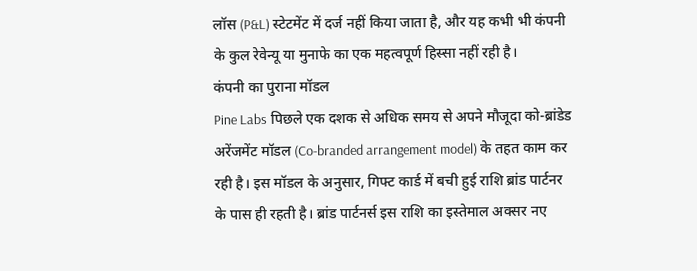लॉस (P&L) स्टेटमेंट में दर्ज नहीं किया जाता है, और यह कभी भी कंपनी के कुल रेवेन्यू या मुनाफे का एक महत्वपूर्ण हिस्सा नहीं रही है।
कंपनी का पुराना मॉडल
Pine Labs पिछले एक दशक से अधिक समय से अपने मौजूदा को-ब्रांडेड अरेंजमेंट मॉडल (Co-branded arrangement model) के तहत काम कर रही है। इस मॉडल के अनुसार, गिफ्ट कार्ड में बची हुई राशि ब्रांड पार्टनर के पास ही रहती है। ब्रांड पार्टनर्स इस राशि का इस्तेमाल अक्सर नए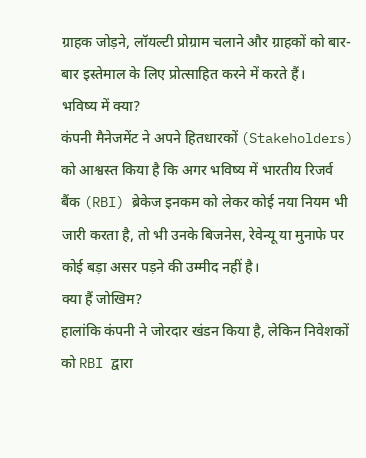ग्राहक जोड़ने, लॉयल्टी प्रोग्राम चलाने और ग्राहकों को बार-बार इस्तेमाल के लिए प्रोत्साहित करने में करते हैं।
भविष्य में क्या?
कंपनी मैनेजमेंट ने अपने हितधारकों (Stakeholders) को आश्वस्त किया है कि अगर भविष्य में भारतीय रिजर्व बैंक (RBI) ब्रेकेज इनकम को लेकर कोई नया नियम भी जारी करता है, तो भी उनके बिजनेस, रेवेन्यू या मुनाफे पर कोई बड़ा असर पड़ने की उम्मीद नहीं है।
क्या हैं जोखिम?
हालांकि कंपनी ने जोरदार खंडन किया है, लेकिन निवेशकों को RBI द्वारा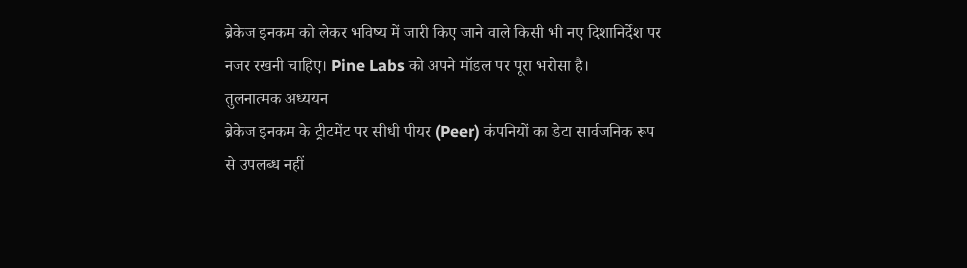ब्रेकेज इनकम को लेकर भविष्य में जारी किए जाने वाले किसी भी नए दिशानिर्देश पर नजर रखनी चाहिए। Pine Labs को अपने मॉडल पर पूरा भरोसा है।
तुलनात्मक अध्ययन
ब्रेकेज इनकम के ट्रीटमेंट पर सीधी पीयर (Peer) कंपनियों का डेटा सार्वजनिक रूप से उपलब्ध नहीं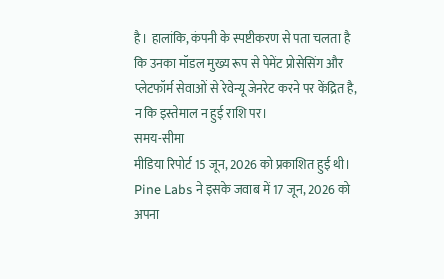है। हालांकि, कंपनी के स्पष्टीकरण से पता चलता है कि उनका मॉडल मुख्य रूप से पेमेंट प्रोसेसिंग और प्लेटफॉर्म सेवाओं से रेवेन्यू जेनरेट करने पर केंद्रित है, न कि इस्तेमाल न हुई राशि पर।
समय-सीमा
मीडिया रिपोर्ट 15 जून, 2026 को प्रकाशित हुई थी। Pine Labs ने इसके जवाब में 17 जून, 2026 को अपना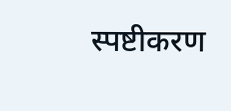स्पष्टीकरण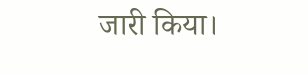जारी किया।